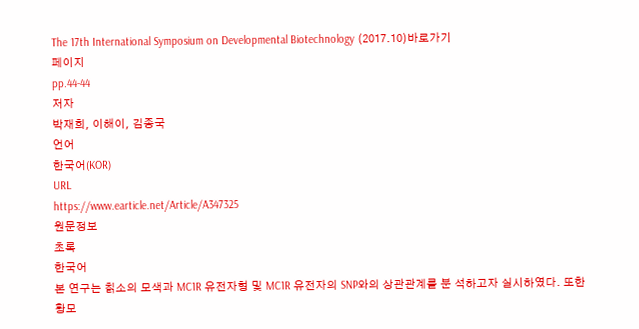The 17th International Symposium on Developmental Biotechnology (2017.10)바로가기
페이지
pp.44-44
저자
박재희, 이해이, 김종국
언어
한국어(KOR)
URL
https://www.earticle.net/Article/A347325
원문정보
초록
한국어
본 연구는 칡소의 모색과 MC1R 유전자형 및 MC1R 유전자의 SNP와의 상관관계를 분 석하고자 실시하였다. 또한 황모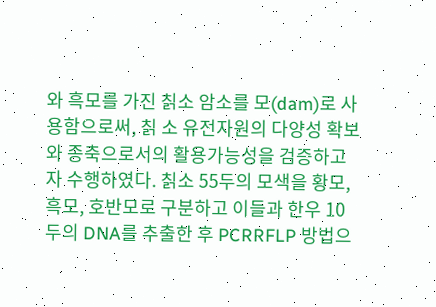와 흑모를 가진 칡소 암소를 모(dam)로 사용함으로써, 칡 소 유전자원의 다양성 확보와 종축으로서의 활용가능성을 검증하고자 수행하였다. 칡소 55두의 모색을 황모, 흑모, 호반모로 구분하고 이들과 한우 10두의 DNA를 추출한 후 PCRRFLP 방법으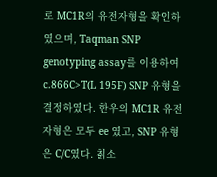로 MC1R의 유전자형을 확인하였으며, Taqman SNP genotyping assay를 이용하여 c.866C>T(L 195F) SNP 유형을 결정하였다. 한우의 MC1R 유전자형은 모두 ee 였고, SNP 유형은 C/C였다. 칡소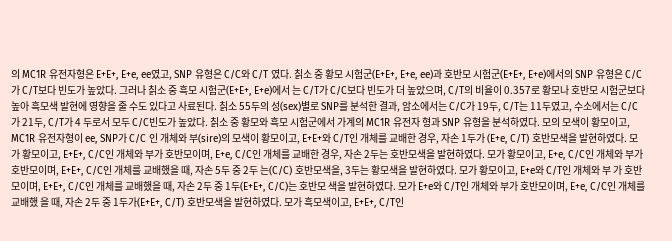의 MC1R 유전자형은 E+E+, E+e, ee였고, SNP 유형은 C/C와 C/T 였다. 칡소 중 황모 시험군(E+E+, E+e, ee)과 호반모 시험군(E+E+, E+e)에서의 SNP 유형은 C/C가 C/T보다 빈도가 높았다. 그러나 칡소 중 흑모 시험군(E+E+, E+e)에서 는 C/T가 C/C보다 빈도가 더 높았으며, C/T의 비율이 0.357로 황모나 호반모 시험군보다 높아 흑모색 발현에 영향을 줄 수도 있다고 사료된다. 칡소 55두의 성(sex)별로 SNP를 분석한 결과, 암소에서는 C/C가 19두, C/T는 11두였고, 수소에서는 C/C가 21두, C/T가 4 두로서 모두 C/C빈도가 높았다. 칡소 중 황모와 흑모 시험군에서 가계의 MC1R 유전자 형과 SNP 유형을 분석하였다. 모의 모색이 황모이고, MC1R 유전자형이 ee, SNP가 C/C 인 개체와 부(sire)의 모색이 황모이고, E+E+와 C/T인 개체를 교배한 경우, 자손 1두가 (E+e, C/T) 호반모색을 발현하였다. 모가 황모이고, E+E+, C/C인 개체와 부가 호반모이며, E+e, C/C인 개체를 교배한 경우, 자손 2두는 호반모색을 발현하였다. 모가 황모이고, E+e, C/C인 개체와 부가 호반모이며, E+E+, C/C인 개체를 교배했을 때, 자손 5두 중 2두 는(C/C) 호반모색을, 3두는 황모색을 발현하였다. 모가 황모이고, E+e와 C/T인 개체와 부 가 호반모이며, E+E+, C/C인 개체를 교배했을 때, 자손 2두 중 1두(E+E+, C/C)는 호반모 색을 발현하였다. 모가 E+e와 C/T인 개체와 부가 호반모이며, E+e, C/C인 개체를 교배했 을 때, 자손 2두 중 1두가(E+E+, C/T) 호반모색을 발현하였다. 모가 흑모색이고, E+E+, C/T인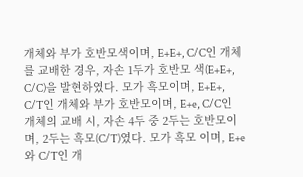개체와 부가 호반모색이며, E+E+, C/C인 개체를 교배한 경우, 자손 1두가 호반모 색(E+E+, C/C)을 발현하였다. 모가 흑모이며, E+E+, C/T인 개체와 부가 호반모이며, E+e, C/C인 개체의 교배 시, 자손 4두 중 2두는 호반모이며, 2두는 흑모(C/T)였다. 모가 흑모 이며, E+e와 C/T인 개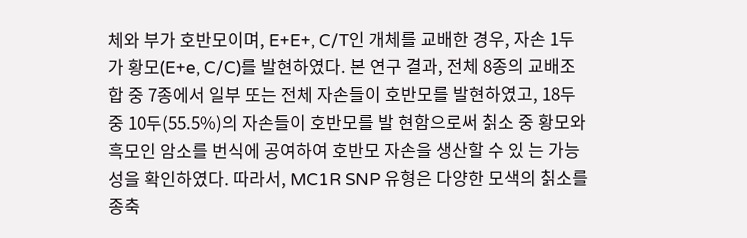체와 부가 호반모이며, E+E+, C/T인 개체를 교배한 경우, 자손 1두 가 황모(E+e, C/C)를 발현하였다. 본 연구 결과, 전체 8종의 교배조합 중 7종에서 일부 또는 전체 자손들이 호반모를 발현하였고, 18두 중 10두(55.5%)의 자손들이 호반모를 발 현함으로써 칡소 중 황모와 흑모인 암소를 번식에 공여하여 호반모 자손을 생산할 수 있 는 가능성을 확인하였다. 따라서, MC1R SNP 유형은 다양한 모색의 칡소를 종축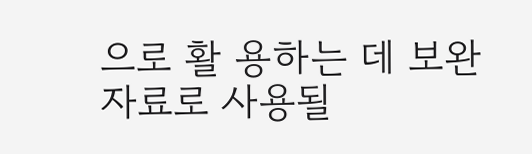으로 활 용하는 데 보완자료로 사용될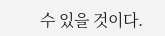수 있을 것이다.